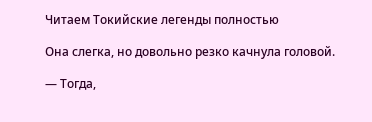Читаем Токийские легенды полностью

Она слегка, но довольно резко качнула головой.

— Тогда,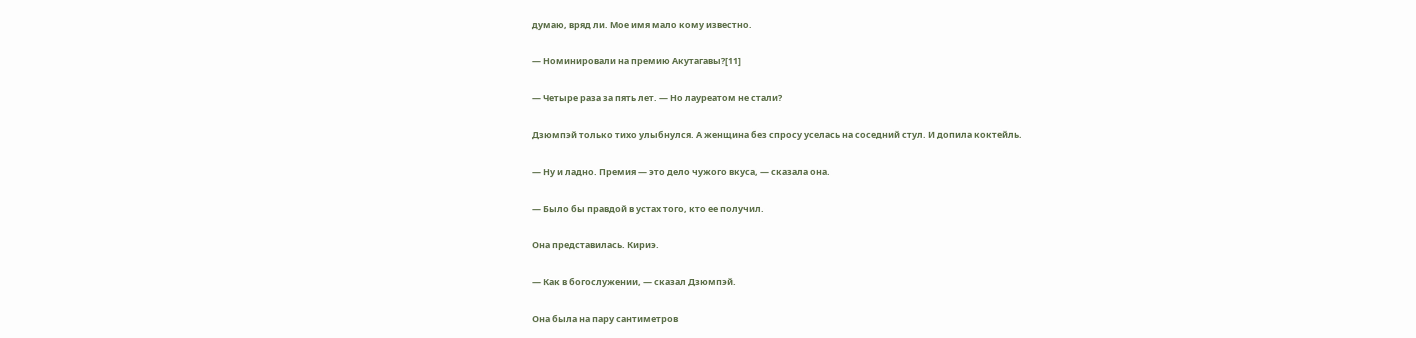думаю, вряд ли. Мое имя мало кому известно.

— Номинировали на премию Акутагавы?[11]

— Четыре раза за пять лет. — Но лауреатом не стали?

Дзюмпэй только тихо улыбнулся. А женщина без спросу уселась на соседний стул. И допила коктейль.

— Ну и ладно. Премия — это дело чужого вкуса, — сказала она.

— Было бы правдой в устах того, кто ее получил.

Она представилась. Кириэ.

— Как в богослужении, — сказал Дзюмпэй.

Она была на пару сантиметров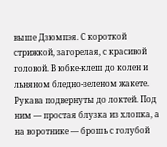выше Дзюмпэя. С короткой стрижкой, загорелая, с красивой головой. В юбке-клеш до колен и льняном бледно-зеленом жакете. Рукава подвернуты до локтей. Под ним — простая блузка из хлопка, а на воротнике — брошь с голубой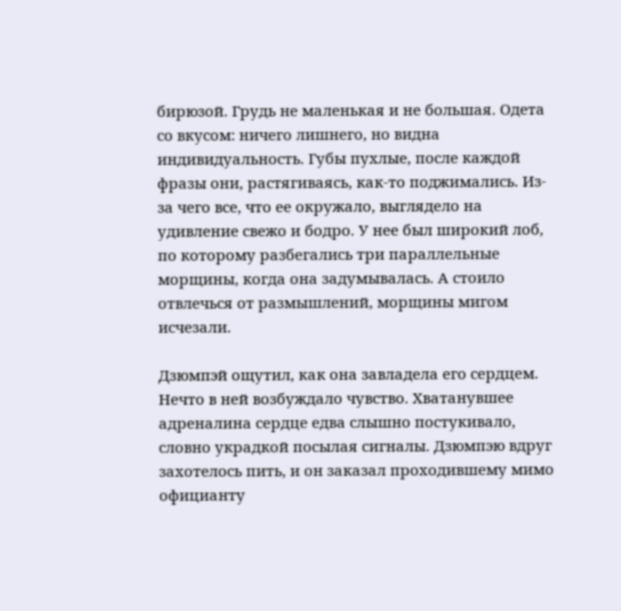бирюзой. Грудь не маленькая и не большая. Одета со вкусом: ничего лишнего, но видна индивидуальность. Губы пухлые, после каждой фразы они, растягиваясь, как-то поджимались. Из-за чего все, что ее окружало, выглядело на удивление свежо и бодро. У нее был широкий лоб, по которому разбегались три параллельные морщины, когда она задумывалась. А стоило отвлечься от размышлений, морщины мигом исчезали.

Дзюмпэй ощутил, как она завладела его сердцем. Нечто в ней возбуждало чувство. Хватанувшее адреналина сердце едва слышно постукивало, словно украдкой посылая сигналы. Дзюмпэю вдруг захотелось пить, и он заказал проходившему мимо официанту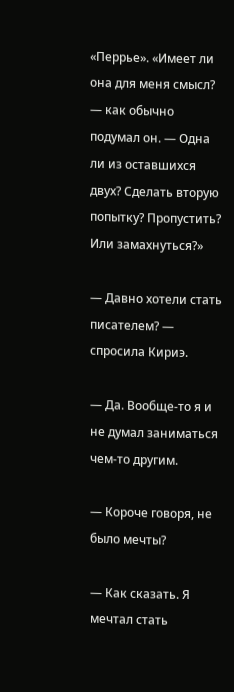«Перрье». «Имеет ли она для меня смысл? — как обычно подумал он. — Одна ли из оставшихся двух? Сделать вторую попытку? Пропустить? Или замахнуться?»

— Давно хотели стать писателем? — спросила Кириэ.

— Да. Вообще-то я и не думал заниматься чем-то другим.

— Короче говоря, не было мечты?

— Как сказать. Я мечтал стать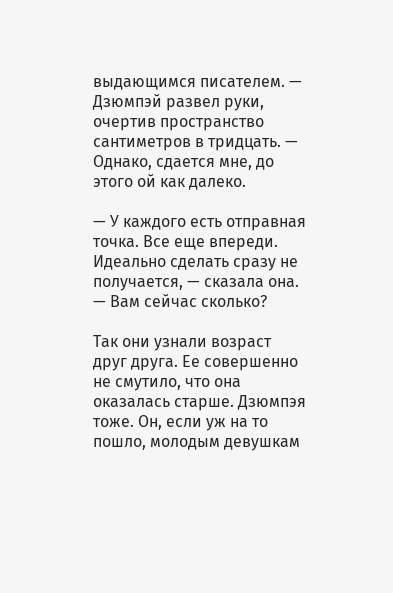выдающимся писателем. — Дзюмпэй развел руки, очертив пространство сантиметров в тридцать. — Однако, сдается мне, до этого ой как далеко.

— У каждого есть отправная точка. Все еще впереди. Идеально сделать сразу не получается, — сказала она. — Вам сейчас сколько?

Так они узнали возраст друг друга. Ее совершенно не смутило, что она оказалась старше. Дзюмпэя тоже. Он, если уж на то пошло, молодым девушкам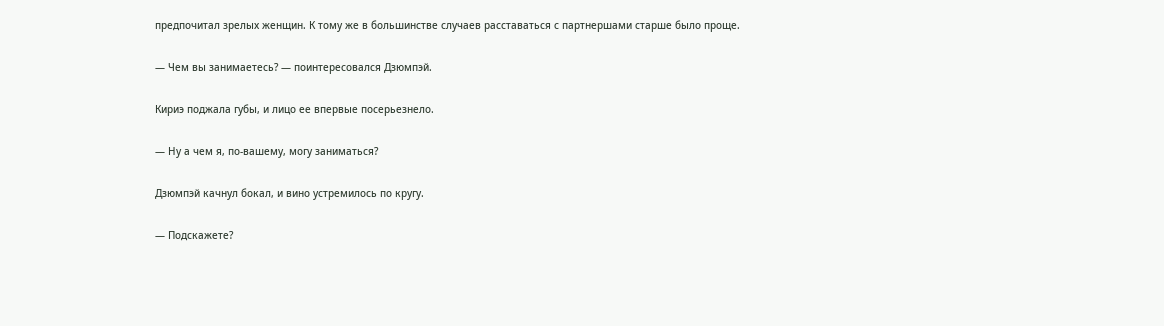предпочитал зрелых женщин. К тому же в большинстве случаев расставаться с партнершами старше было проще.

— Чем вы занимаетесь? — поинтересовался Дзюмпэй.

Кириэ поджала губы, и лицо ее впервые посерьезнело.

— Ну а чем я, по-вашему, могу заниматься?

Дзюмпэй качнул бокал, и вино устремилось по кругу.

— Подскажете?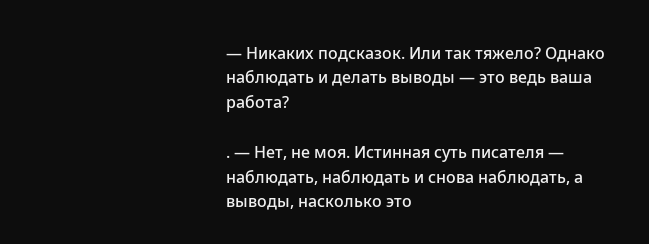— Никаких подсказок. Или так тяжело? Однако наблюдать и делать выводы — это ведь ваша работа?

. — Нет, не моя. Истинная суть писателя — наблюдать, наблюдать и снова наблюдать, а выводы, насколько это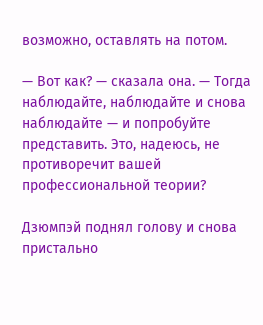возможно, оставлять на потом.

— Вот как? — сказала она. — Тогда наблюдайте, наблюдайте и снова наблюдайте — и попробуйте представить. Это, надеюсь, не противоречит вашей профессиональной теории?

Дзюмпэй поднял голову и снова пристально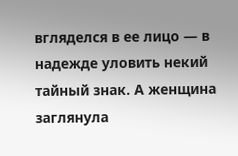вгляделся в ее лицо — в надежде уловить некий тайный знак. А женщина заглянула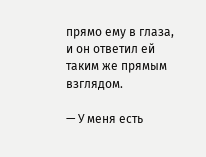прямо ему в глаза, и он ответил ей таким же прямым взглядом.

— У меня есть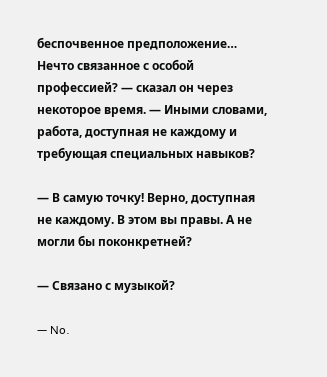беспочвенное предположение… Нечто связанное с особой профессией? — сказал он через некоторое время. — Иными словами, работа, доступная не каждому и требующая специальных навыков?

— В самую точку! Верно, доступная не каждому. В этом вы правы. А не могли бы поконкретней?

— Связано с музыкой?

— No.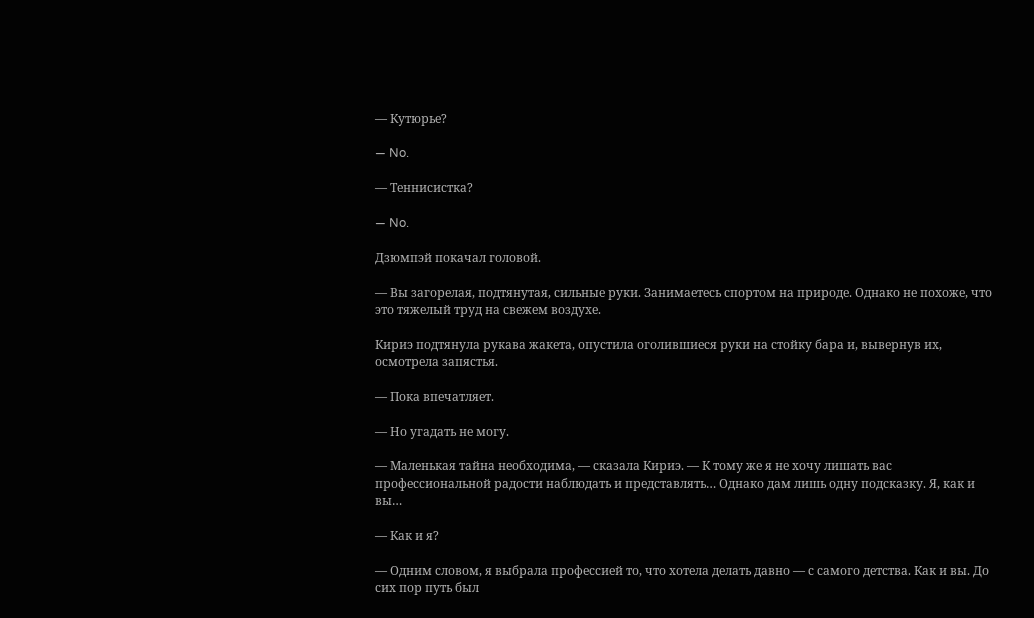— Кутюрье?

— No.

— Теннисистка?

— No.

Дзюмпэй покачал головой.

— Вы загорелая, подтянутая, сильные руки. Занимаетесь спортом на природе. Однако не похоже, что это тяжелый труд на свежем воздухе.

Кириэ подтянула рукава жакета, опустила оголившиеся руки на стойку бара и, вывернув их, осмотрела запястья.

— Пока впечатляет.

— Но угадать не могу.

— Маленькая тайна необходима, — сказала Кириэ. — К тому же я не хочу лишать вас профессиональной радости наблюдать и представлять… Однако дам лишь одну подсказку. Я, как и вы…

— Как и я?

— Одним словом, я выбрала профессией то, что хотела делать давно — с самого детства. Как и вы. До сих пор путь был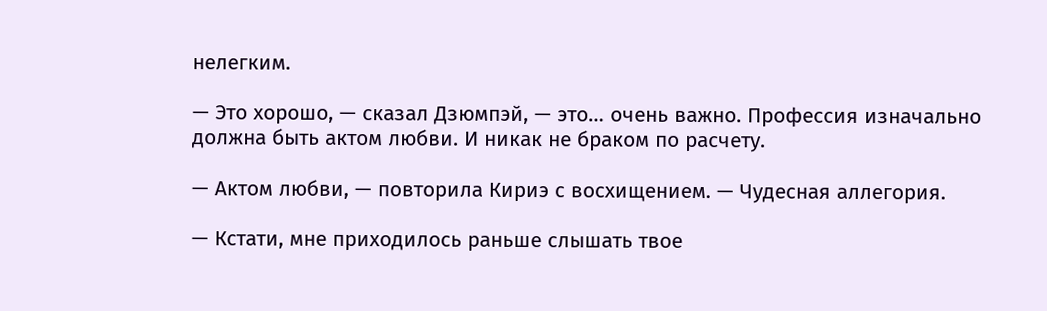нелегким.

— Это хорошо, — сказал Дзюмпэй, — это… очень важно. Профессия изначально должна быть актом любви. И никак не браком по расчету.

— Актом любви, — повторила Кириэ с восхищением. — Чудесная аллегория.

— Кстати, мне приходилось раньше слышать твое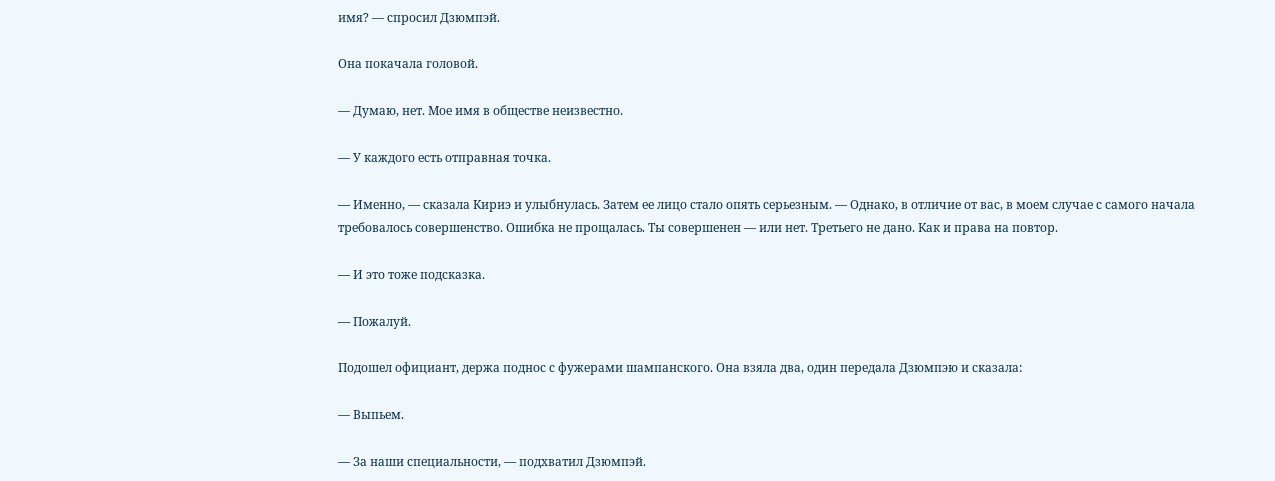имя? — спросил Дзюмпэй.

Она покачала головой.

— Думаю, нет. Мое имя в обществе неизвестно.

— У каждого есть отправная точка.

— Именно, — сказала Кириэ и улыбнулась. Затем ее лицо стало опять серьезным. — Однако, в отличие от вас, в моем случае с самого начала требовалось совершенство. Ошибка не прощалась. Ты совершенен — или нет. Третьего не дано. Как и права на повтор.

— И это тоже подсказка.

— Пожалуй.

Подошел официант, держа поднос с фужерами шампанского. Она взяла два, один передала Дзюмпэю и сказала:

— Выпьем.

— За наши специальности, — подхватил Дзюмпэй.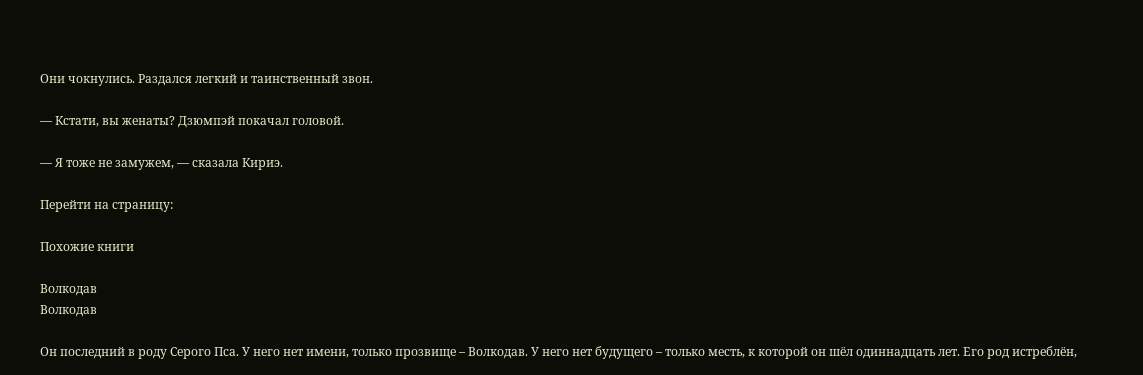Они чокнулись. Раздался легкий и таинственный звон.

— Кстати, вы женаты? Дзюмпэй покачал головой.

— Я тоже не замужем, — сказала Кириэ.

Перейти на страницу:

Похожие книги

Волкодав
Волкодав

Он последний в роду Серого Пса. У него нет имени, только прозвище – Волкодав. У него нет будущего – только месть, к которой он шёл одиннадцать лет. Его род истреблён,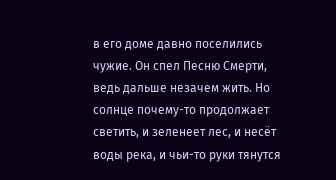в его доме давно поселились чужие. Он спел Песню Смерти, ведь дальше незачем жить. Но солнце почему-то продолжает светить, и зеленеет лес, и несёт воды река, и чьи-то руки тянутся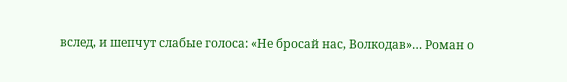вслед, и шепчут слабые голоса: «Не бросай нас, Волкодав»… Роман о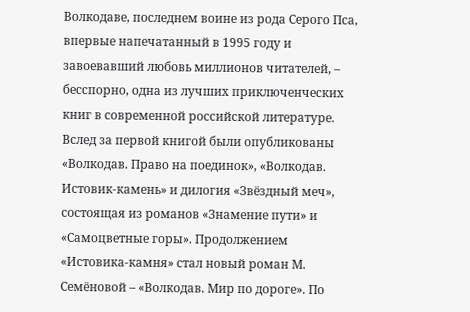Волкодаве, последнем воине из рода Серого Пса, впервые напечатанный в 1995 году и завоевавший любовь миллионов читателей, – бесспорно, одна из лучших приключенческих книг в современной российской литературе. Вслед за первой книгой были опубликованы «Волкодав. Право на поединок», «Волкодав. Истовик-камень» и дилогия «Звёздный меч», состоящая из романов «Знамение пути» и «Самоцветные горы». Продолжением «Истовика-камня» стал новый роман М. Семёновой – «Волкодав. Мир по дороге». По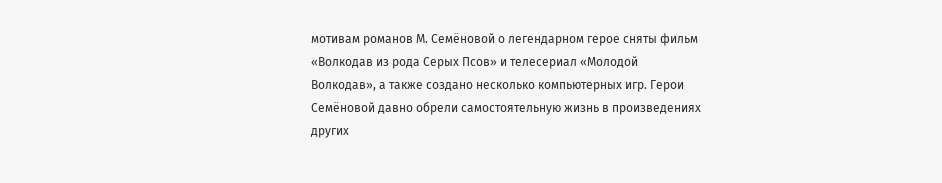мотивам романов М. Семёновой о легендарном герое сняты фильм «Волкодав из рода Серых Псов» и телесериал «Молодой Волкодав», а также создано несколько компьютерных игр. Герои Семёновой давно обрели самостоятельную жизнь в произведениях других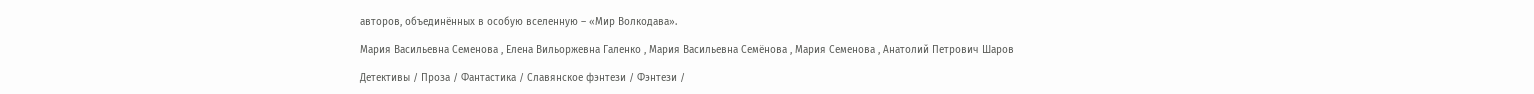авторов, объединённых в особую вселенную – «Мир Волкодава».

Мария Васильевна Семенова , Елена Вильоржевна Галенко , Мария Васильевна Семёнова , Мария Семенова , Анатолий Петрович Шаров

Детективы / Проза / Фантастика / Славянское фэнтези / Фэнтези /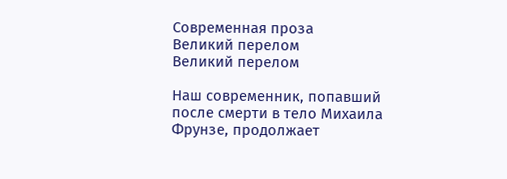Современная проза
Великий перелом
Великий перелом

Наш современник, попавший после смерти в тело Михаила Фрунзе, продолжает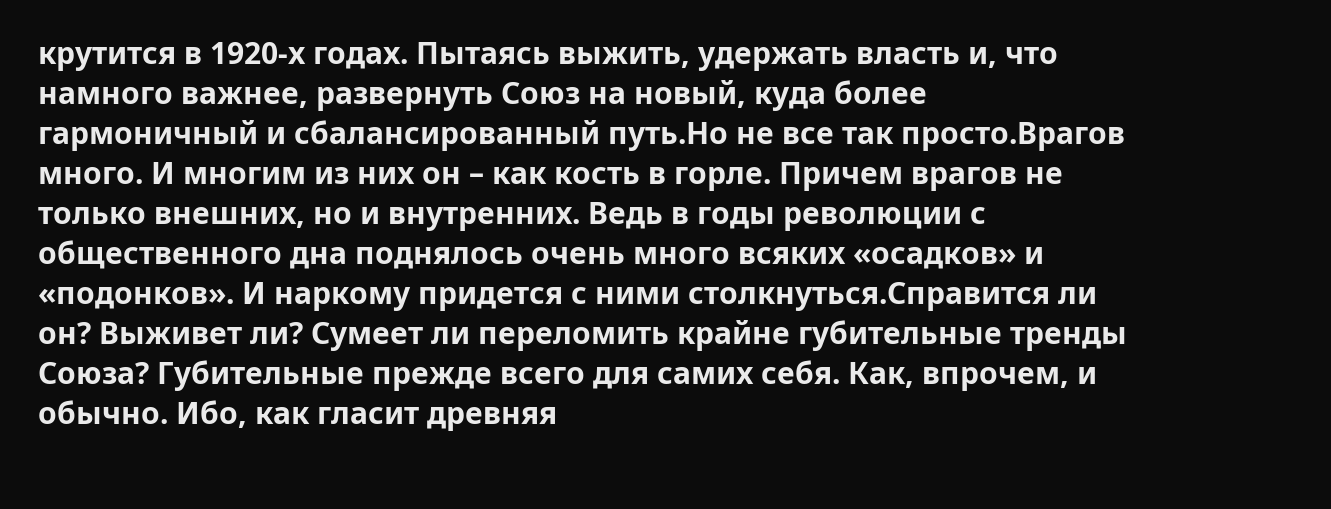крутится в 1920-х годах. Пытаясь выжить, удержать власть и, что намного важнее, развернуть Союз на новый, куда более гармоничный и сбалансированный путь.Но не все так просто.Врагов много. И многим из них он – как кость в горле. Причем врагов не только внешних, но и внутренних. Ведь в годы революции с общественного дна поднялось очень много всяких «осадков» и «подонков». И наркому придется с ними столкнуться.Справится ли он? Выживет ли? Сумеет ли переломить крайне губительные тренды Союза? Губительные прежде всего для самих себя. Как, впрочем, и обычно. Ибо, как гласит древняя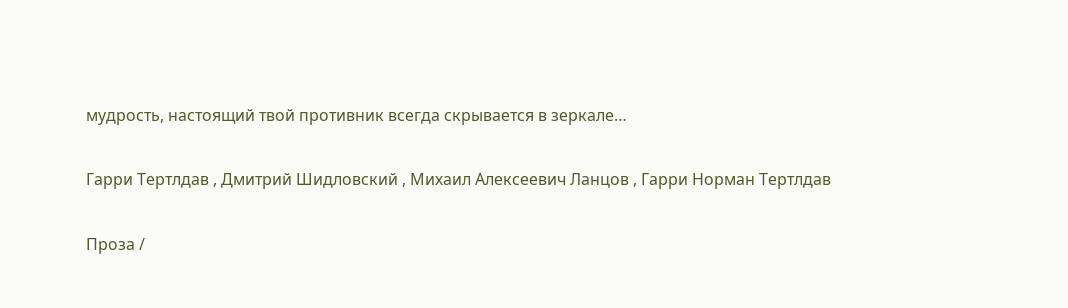мудрость, настоящий твой противник всегда скрывается в зеркале…

Гарри Тертлдав , Дмитрий Шидловский , Михаил Алексеевич Ланцов , Гарри Норман Тертлдав

Проза /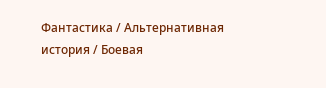Фантастика / Альтернативная история / Боевая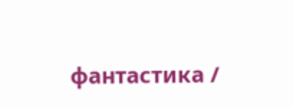фантастика /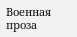Военная проза